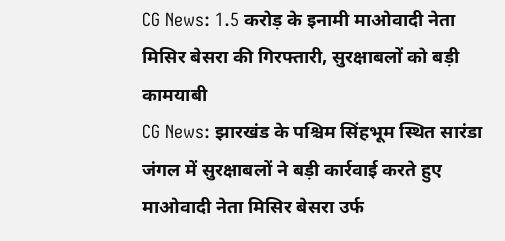CG News: 1.5 करोड़ के इनामी माओवादी नेता मिसिर बेसरा की गिरफ्तारी, सुरक्षाबलों को बड़ी कामयाबी
CG News: झारखंड के पश्चिम सिंहभूम स्थित सारंडा जंगल में सुरक्षाबलों ने बड़ी कार्रवाई करते हुए माओवादी नेता मिसिर बेसरा उर्फ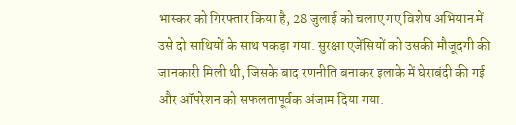भास्कर को गिरफ्तार किया है, 28 जुलाई को चलाए गए विशेष अभियान में उसे दो साथियों के साथ पकड़ा गया. सुरक्षा एजेंसियों को उसकी मौजूदगी की जानकारी मिली थी, जिसके बाद रणनीति बनाकर इलाके में घेराबंदी की गई और ऑपरेशन को सफलतापूर्वक अंजाम दिया गया.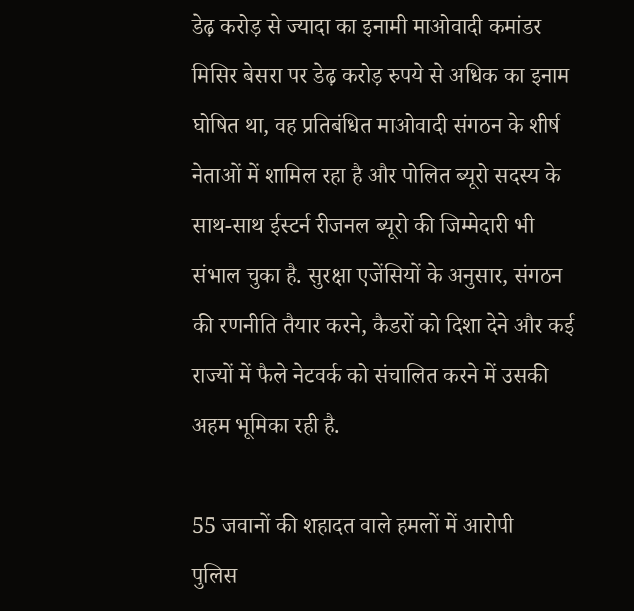डेढ़ करोड़ से ज्यादा का इनामी माओवादी कमांडर
मिसिर बेसरा पर डेढ़ करोड़ रुपये से अधिक का इनाम घोषित था, वह प्रतिबंधित माओवादी संगठन के शीर्ष नेताओं में शामिल रहा है और पोलित ब्यूरो सदस्य के साथ-साथ ईस्टर्न रीजनल ब्यूरो की जिम्मेदारी भी संभाल चुका है. सुरक्षा एजेंसियों के अनुसार, संगठन की रणनीति तैयार करने, कैडरों को दिशा देने और कई राज्यों में फैले नेटवर्क को संचालित करने में उसकी अहम भूमिका रही है.

55 जवानों की शहादत वाले हमलों में आरोपी
पुलिस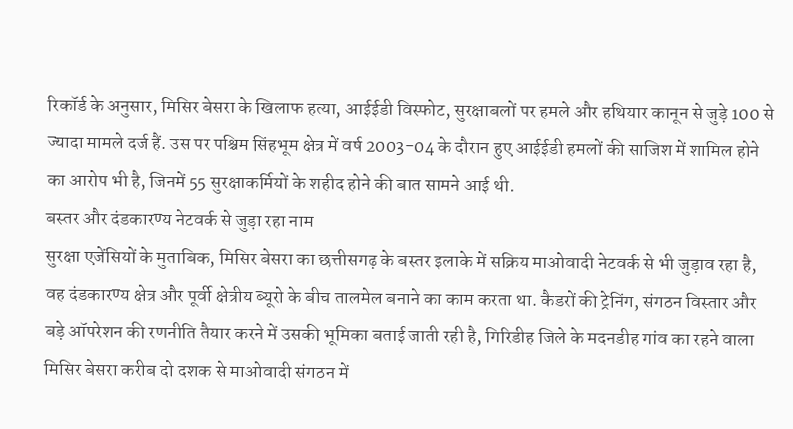रिकॉर्ड के अनुसार, मिसिर बेसरा के खिलाफ हत्या, आईईडी विस्फोट, सुरक्षाबलों पर हमले और हथियार कानून से जुड़े 100 से ज्यादा मामले दर्ज हैं. उस पर पश्चिम सिंहभूम क्षेत्र में वर्ष 2003-04 के दौरान हुए आईईडी हमलों की साजिश में शामिल होने का आरोप भी है, जिनमें 55 सुरक्षाकर्मियों के शहीद होने की बात सामने आई थी.
बस्तर और दंडकारण्य नेटवर्क से जुड़ा रहा नाम
सुरक्षा एजेंसियों के मुताबिक, मिसिर बेसरा का छत्तीसगढ़ के बस्तर इलाके में सक्रिय माओवादी नेटवर्क से भी जुड़ाव रहा है, वह दंडकारण्य क्षेत्र और पूर्वी क्षेत्रीय ब्यूरो के बीच तालमेल बनाने का काम करता था. कैडरों की ट्रेनिंग, संगठन विस्तार और बड़े ऑपरेशन की रणनीति तैयार करने में उसकी भूमिका बताई जाती रही है, गिरिडीह जिले के मदनडीह गांव का रहने वाला मिसिर बेसरा करीब दो दशक से माओवादी संगठन में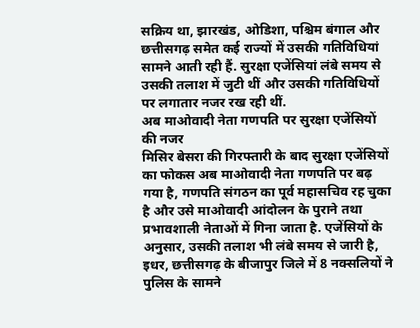सक्रिय था, झारखंड, ओडिशा, पश्चिम बंगाल और छत्तीसगढ़ समेत कई राज्यों में उसकी गतिविधियां सामने आती रही हैं. सुरक्षा एजेंसियां लंबे समय से उसकी तलाश में जुटी थीं और उसकी गतिविधियों पर लगातार नजर रख रही थीं.
अब माओवादी नेता गणपति पर सुरक्षा एजेंसियों की नजर
मिसिर बेसरा की गिरफ्तारी के बाद सुरक्षा एजेंसियों का फोकस अब माओवादी नेता गणपति पर बढ़ गया है, गणपति संगठन का पूर्व महासचिव रह चुका है और उसे माओवादी आंदोलन के पुराने तथा प्रभावशाली नेताओं में गिना जाता है. एजेंसियों के अनुसार, उसकी तलाश भी लंबे समय से जारी है, इधर, छत्तीसगढ़ के बीजापुर जिले में 8 नक्सलियों ने पुलिस के सामने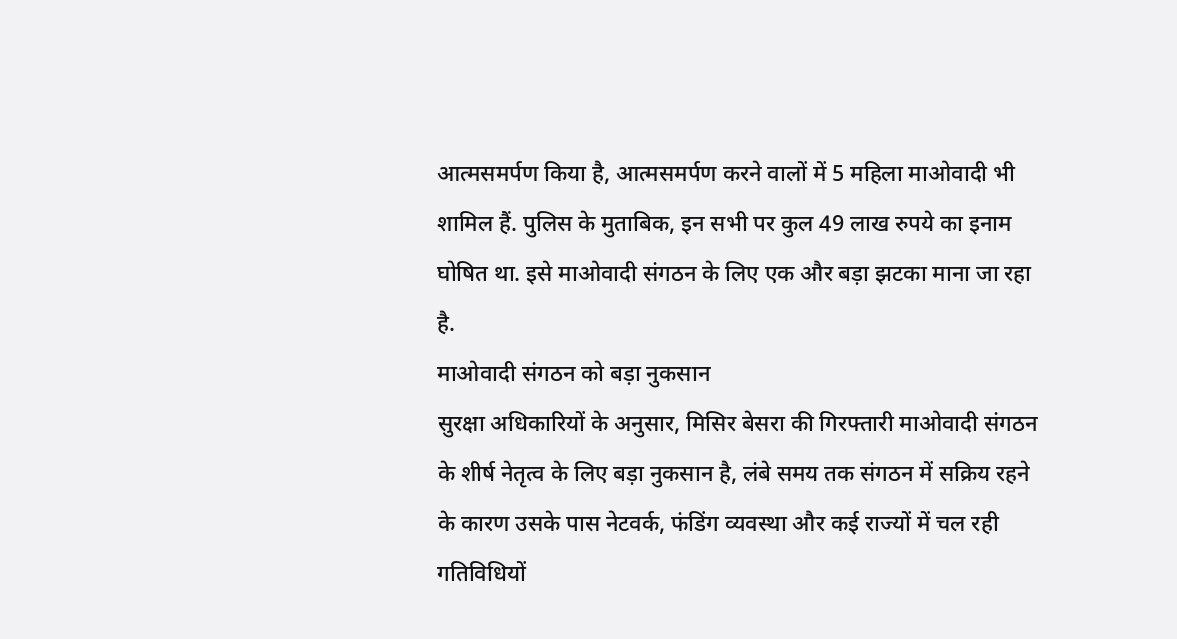आत्मसमर्पण किया है, आत्मसमर्पण करने वालों में 5 महिला माओवादी भी शामिल हैं. पुलिस के मुताबिक, इन सभी पर कुल 49 लाख रुपये का इनाम घोषित था. इसे माओवादी संगठन के लिए एक और बड़ा झटका माना जा रहा है.
माओवादी संगठन को बड़ा नुकसान
सुरक्षा अधिकारियों के अनुसार, मिसिर बेसरा की गिरफ्तारी माओवादी संगठन के शीर्ष नेतृत्व के लिए बड़ा नुकसान है, लंबे समय तक संगठन में सक्रिय रहने के कारण उसके पास नेटवर्क, फंडिंग व्यवस्था और कई राज्यों में चल रही गतिविधियों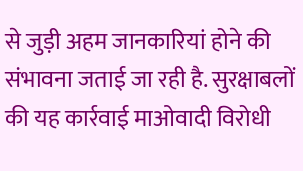से जुड़ी अहम जानकारियां होने की संभावना जताई जा रही है. सुरक्षाबलों की यह कार्रवाई माओवादी विरोधी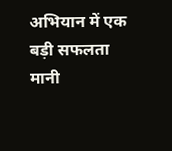अभियान में एक बड़ी सफलता मानी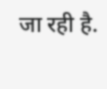जा रही है.